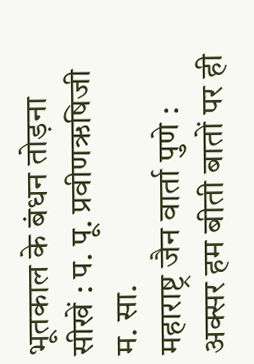भूतकाल के बंधन तोड़ना सीखें : प. पू. प्रवीणऋषिजी म. सा.
महाराष्ट्र जैन वार्ता पुणे : अक्सर हम बीती बातों पर ही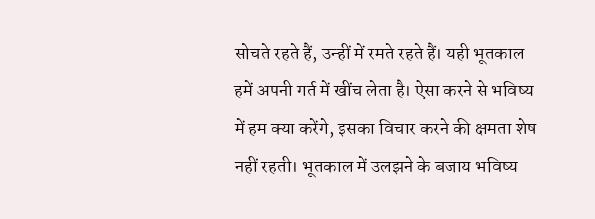सोचते रहते हैं, उन्हीं में रमते रहते हैं। यही भूतकाल हमें अपनी गर्त में खींच लेता है। ऐसा करने से भविष्य में हम क्या करेंगे, इसका विचार करने की क्षमता शेष नहीं रहती। भूतकाल में उलझने के बजाय भविष्य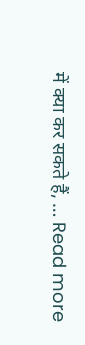में क्या कर सकते हैं, … Read more